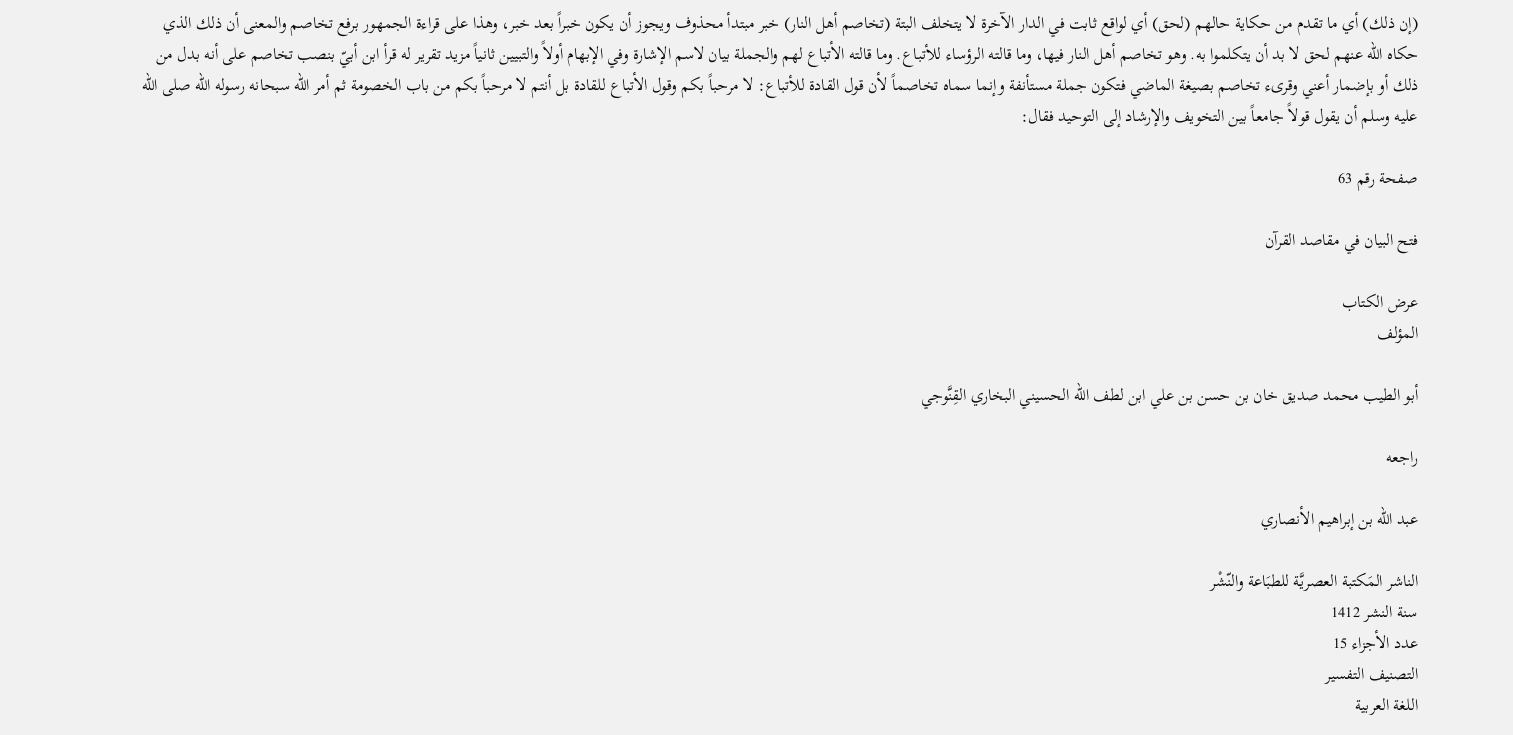(إن ذلك) أي ما تقدم من حكاية حالهم (لحق) أي لواقع ثابت في الدار الآخرة لا يتخلف البتة (تخاصم أهل النار) خبر مبتدأ محذوف ويجوز أن يكون خبراً بعد خبر، وهذا على قراءة الجمهور برفع تخاصم والمعنى أن ذلك الذي حكاه الله عنهم لحق لا بد أن يتكلموا به. وهو تخاصم أهل النار فيها، وما قالته الرؤساء للأتباع. وما قالته الأتباع لهم والجملة بيان لاسم الإشارة وفي الإبهام أولاً والتبيين ثانياً مزيد تقرير له قرأ ابن أبيّ بنصب تخاصم على أنه بدل من ذلك أو بإضمار أعني وقرىء تخاصم بصيغة الماضي فتكون جملة مستأنفة وإنما سماه تخاصماً لأن قول القادة للأتباع: لا مرحباً بكم وقول الأتباع للقادة بل أنتم لا مرحباً بكم من باب الخصومة ثم أمر الله سبحانه رسوله الله صلى الله عليه وسلم أن يقول قولاً جامعاً بين التخويف والإرشاد إلى التوحيد فقال:

صفحة رقم 63

فتح البيان في مقاصد القرآن

عرض الكتاب
المؤلف

أبو الطيب محمد صديق خان بن حسن بن علي ابن لطف الله الحسيني البخاري القِنَّوجي

راجعه

عبد الله بن إبراهيم الأنصاري

الناشر المَكتبة العصريَّة للطبَاعة والنّشْر
سنة النشر 1412
عدد الأجزاء 15
التصنيف التفسير
اللغة العربية